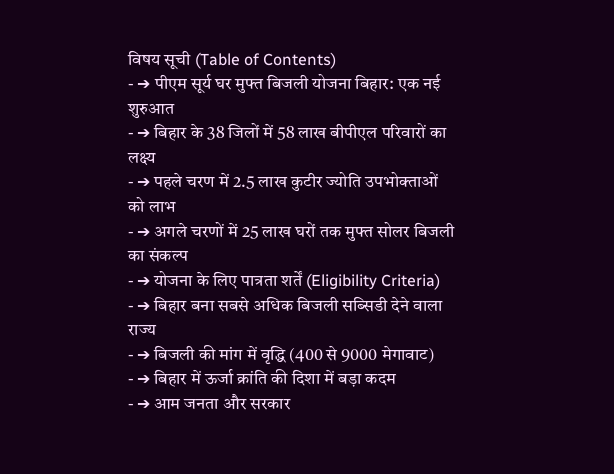विषय सूची (Table of Contents)
- ➔ पीएम सूर्य घर मुफ्त बिजली योजना बिहार: एक नई शुरुआत
- ➔ बिहार के 38 जिलों में 58 लाख बीपीएल परिवारों का लक्ष्य
- ➔ पहले चरण में 2.5 लाख कुटीर ज्योति उपभोक्ताओं को लाभ
- ➔ अगले चरणों में 25 लाख घरों तक मुफ्त सोलर बिजली का संकल्प
- ➔ योजना के लिए पात्रता शर्तें (Eligibility Criteria)
- ➔ बिहार बना सबसे अधिक बिजली सब्सिडी देने वाला राज्य
- ➔ बिजली की मांग में वृद्धि (400 से 9000 मेगावाट)
- ➔ बिहार में ऊर्जा क्रांति की दिशा में बड़ा कदम
- ➔ आम जनता और सरकार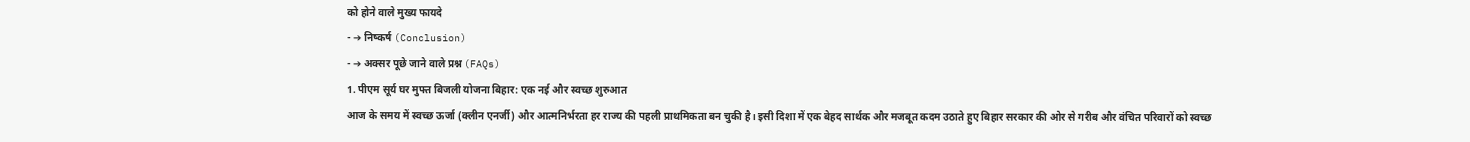को होने वाले मुख्य फायदे
- ➔ निष्कर्ष (Conclusion)
- ➔ अक्सर पूछे जाने वाले प्रश्न (FAQs)
1. पीएम सूर्य घर मुफ्त बिजली योजना बिहार: एक नई और स्वच्छ शुरुआत
आज के समय में स्वच्छ ऊर्जा (क्लीन एनर्जी) और आत्मनिर्भरता हर राज्य की पहली प्राथमिकता बन चुकी है। इसी दिशा में एक बेहद सार्थक और मजबूत कदम उठाते हुए बिहार सरकार की ओर से गरीब और वंचित परिवारों को स्वच्छ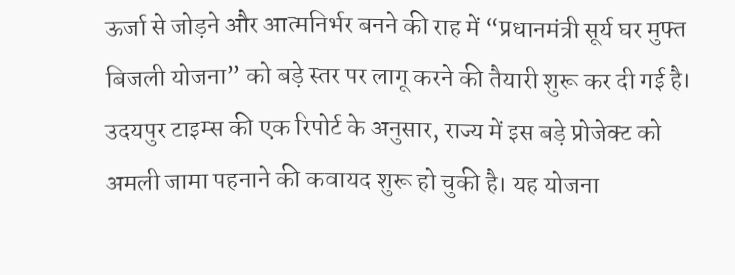ऊर्जा से जोड़ने और आत्मनिर्भर बनने की राह में “प्रधानमंत्री सूर्य घर मुफ्त बिजली योजना” को बड़े स्तर पर लागू करने की तैयारी शुरू कर दी गई है। उदयपुर टाइम्स की एक रिपोर्ट के अनुसार, राज्य में इस बड़े प्रोजेक्ट को अमली जामा पहनाने की कवायद शुरू हो चुकी है। यह योजना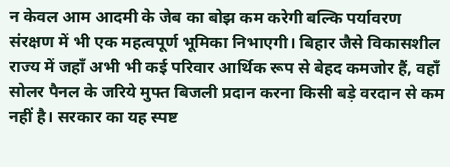न केवल आम आदमी के जेब का बोझ कम करेगी बल्कि पर्यावरण संरक्षण में भी एक महत्वपूर्ण भूमिका निभाएगी। बिहार जैसे विकासशील राज्य में जहाँ अभी भी कई परिवार आर्थिक रूप से बेहद कमजोर हैं, वहाँ सोलर पैनल के जरिये मुफ्त बिजली प्रदान करना किसी बड़े वरदान से कम नहीं है। सरकार का यह स्पष्ट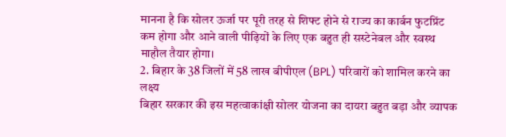मानना है कि सोलर ऊर्जा पर पूरी तरह से शिफ्ट होने से राज्य का कार्बन फुटप्रिंट कम होगा और आने वाली पीढ़ियों के लिए एक बहुत ही सस्टेनेबल और स्वस्थ माहौल तैयार होगा।
2. बिहार के 38 जिलों में 58 लाख बीपीएल (BPL) परिवारों को शामिल करने का लक्ष्य
बिहार सरकार की इस महत्वाकांक्षी सोलर योजना का दायरा बहुत बड़ा और व्यापक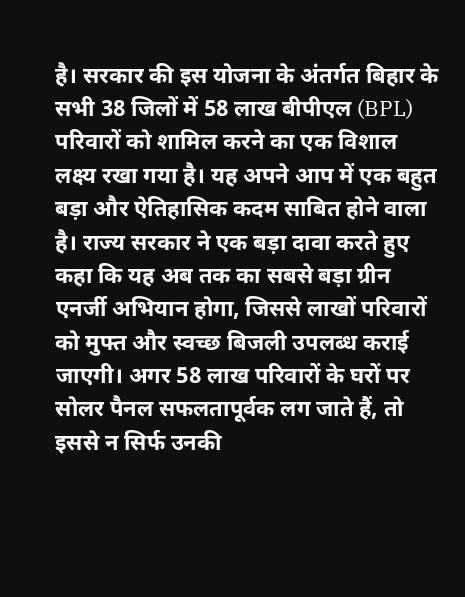है। सरकार की इस योजना के अंतर्गत बिहार के सभी 38 जिलों में 58 लाख बीपीएल (BPL) परिवारों को शामिल करने का एक विशाल लक्ष्य रखा गया है। यह अपने आप में एक बहुत बड़ा और ऐतिहासिक कदम साबित होने वाला है। राज्य सरकार ने एक बड़ा दावा करते हुए कहा कि यह अब तक का सबसे बड़ा ग्रीन एनर्जी अभियान होगा, जिससे लाखों परिवारों को मुफ्त और स्वच्छ बिजली उपलब्ध कराई जाएगी। अगर 58 लाख परिवारों के घरों पर सोलर पैनल सफलतापूर्वक लग जाते हैं, तो इससे न सिर्फ उनकी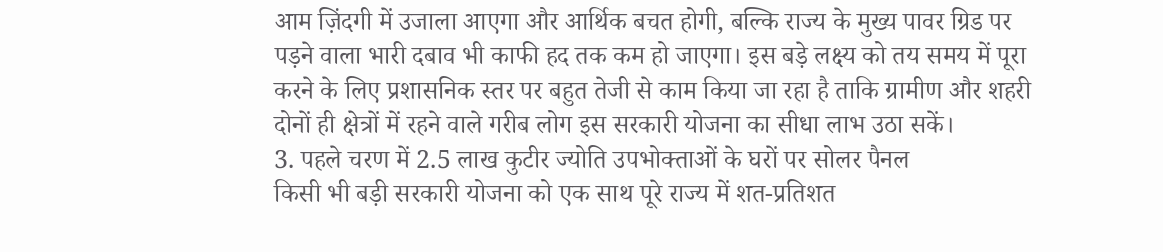आम ज़िंदगी में उजाला आएगा और आर्थिक बचत होगी, बल्कि राज्य के मुख्य पावर ग्रिड पर पड़ने वाला भारी दबाव भी काफी हद तक कम हो जाएगा। इस बड़े लक्ष्य को तय समय में पूरा करने के लिए प्रशासनिक स्तर पर बहुत तेजी से काम किया जा रहा है ताकि ग्रामीण और शहरी दोनों ही क्षेत्रों में रहने वाले गरीब लोग इस सरकारी योजना का सीधा लाभ उठा सकें।
3. पहले चरण में 2.5 लाख कुटीर ज्योति उपभोक्ताओं के घरों पर सोलर पैनल
किसी भी बड़ी सरकारी योजना को एक साथ पूरे राज्य में शत-प्रतिशत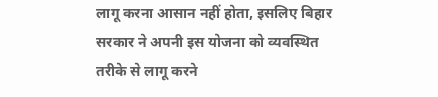लागू करना आसान नहीं होता, इसलिए बिहार सरकार ने अपनी इस योजना को व्यवस्थित तरीके से लागू करने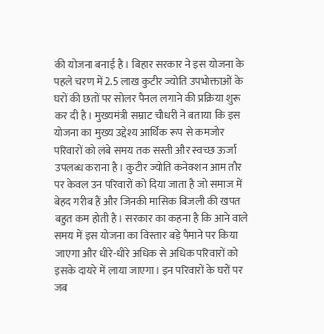की योजना बनाई है। बिहार सरकार ने इस योजना के पहले चरण में 2.5 लाख कुटीर ज्योति उपभोक्ताओं के घरों की छतों पर सोलर पैनल लगाने की प्रक्रिया शुरू कर दी है। मुख्यमंत्री सम्राट चौधरी ने बताया कि इस योजना का मुख्य उद्देश्य आर्थिक रूप से कमजोर परिवारों को लंबे समय तक सस्ती और स्वच्छ ऊर्जा उपलब्ध कराना है। कुटीर ज्योति कनेक्शन आम तौर पर केवल उन परिवारों को दिया जाता है जो समाज में बेहद गरीब हैं और जिनकी मासिक बिजली की खपत बहुत कम होती है। सरकार का कहना है कि आने वाले समय में इस योजना का विस्तार बड़े पैमाने पर किया जाएगा और धीरे-धीरे अधिक से अधिक परिवारों को इसके दायरे में लाया जाएगा। इन परिवारों के घरों पर जब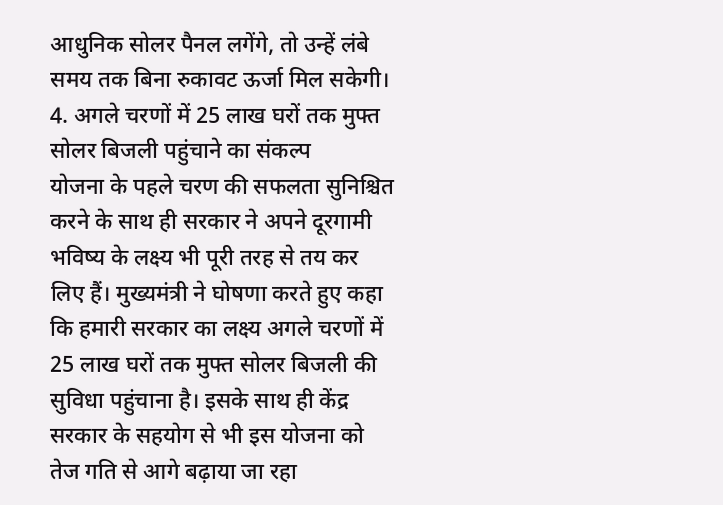आधुनिक सोलर पैनल लगेंगे, तो उन्हें लंबे समय तक बिना रुकावट ऊर्जा मिल सकेगी।
4. अगले चरणों में 25 लाख घरों तक मुफ्त सोलर बिजली पहुंचाने का संकल्प
योजना के पहले चरण की सफलता सुनिश्चित करने के साथ ही सरकार ने अपने दूरगामी भविष्य के लक्ष्य भी पूरी तरह से तय कर लिए हैं। मुख्यमंत्री ने घोषणा करते हुए कहा कि हमारी सरकार का लक्ष्य अगले चरणों में 25 लाख घरों तक मुफ्त सोलर बिजली की सुविधा पहुंचाना है। इसके साथ ही केंद्र सरकार के सहयोग से भी इस योजना को तेज गति से आगे बढ़ाया जा रहा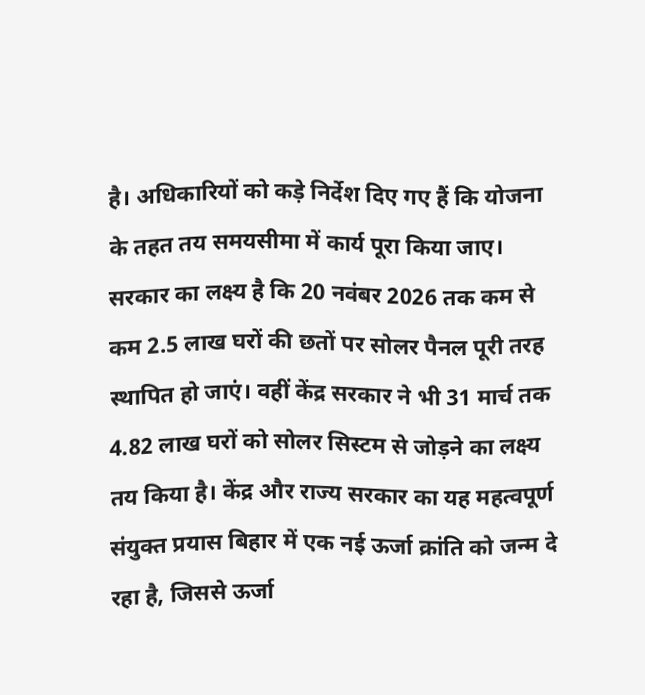है। अधिकारियों को कड़े निर्देश दिए गए हैं कि योजना के तहत तय समयसीमा में कार्य पूरा किया जाए। सरकार का लक्ष्य है कि 20 नवंबर 2026 तक कम से कम 2.5 लाख घरों की छतों पर सोलर पैनल पूरी तरह स्थापित हो जाएं। वहीं केंद्र सरकार ने भी 31 मार्च तक 4.82 लाख घरों को सोलर सिस्टम से जोड़ने का लक्ष्य तय किया है। केंद्र और राज्य सरकार का यह महत्वपूर्ण संयुक्त प्रयास बिहार में एक नई ऊर्जा क्रांति को जन्म दे रहा है, जिससे ऊर्जा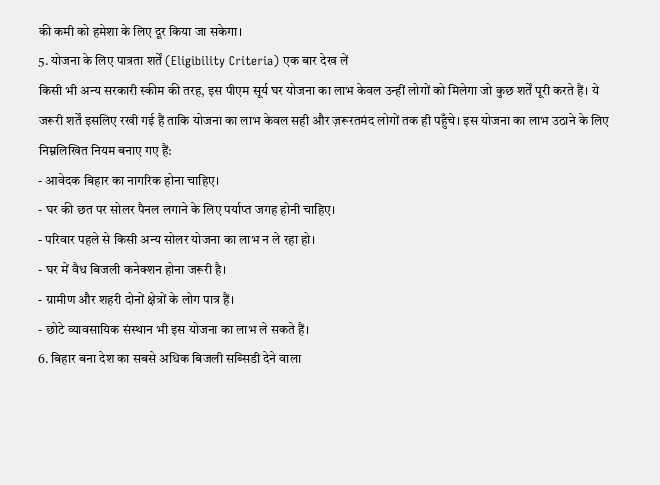की कमी को हमेशा के लिए दूर किया जा सकेगा।
5. योजना के लिए पात्रता शर्तें (Eligibility Criteria) एक बार देख लें
किसी भी अन्य सरकारी स्कीम की तरह, इस पीएम सूर्य घर योजना का लाभ केवल उन्हीं लोगों को मिलेगा जो कुछ शर्तें पूरी करते हैं। ये जरूरी शर्तें इसलिए रखी गई हैं ताकि योजना का लाभ केवल सही और ज़रूरतमंद लोगों तक ही पहुँचे। इस योजना का लाभ उठाने के लिए निम्नलिखित नियम बनाए गए हैं:
- आवेदक बिहार का नागरिक होना चाहिए।
- घर की छत पर सोलर पैनल लगाने के लिए पर्याप्त जगह होनी चाहिए।
- परिवार पहले से किसी अन्य सोलर योजना का लाभ न ले रहा हो।
- घर में वैध बिजली कनेक्शन होना जरूरी है।
- ग्रामीण और शहरी दोनों क्षेत्रों के लोग पात्र हैं।
- छोटे व्यावसायिक संस्थान भी इस योजना का लाभ ले सकते हैं।
6. बिहार बना देश का सबसे अधिक बिजली सब्सिडी देने वाला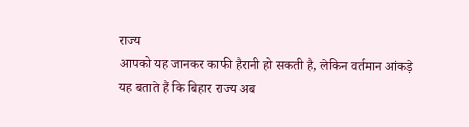राज्य
आपको यह जानकर काफी हैरानी हो सकती है, लेकिन वर्तमान आंकड़े यह बताते हैं कि बिहार राज्य अब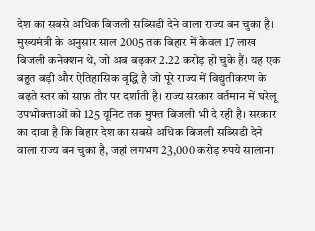देश का सबसे अधिक बिजली सब्सिडी देने वाला राज्य बन चुका है। मुख्यमंत्री के अनुसार साल 2005 तक बिहार में केवल 17 लाख बिजली कनेक्शन थे, जो अब बढ़कर 2.22 करोड़ हो चुके हैं। यह एक बहुत बड़ी और ऐतिहासिक वृद्धि है जो पूरे राज्य में विद्युतीकरण के बढ़ते स्तर को साफ़ तौर पर दर्शाती है। राज्य सरकार वर्तमान में घरेलू उपभोक्ताओं को 125 यूनिट तक मुफ्त बिजली भी दे रही है। सरकार का दावा है कि बिहार देश का सबसे अधिक बिजली सब्सिडी देने वाला राज्य बन चुका है, जहां लगभग 23,000 करोड़ रुपये सालाना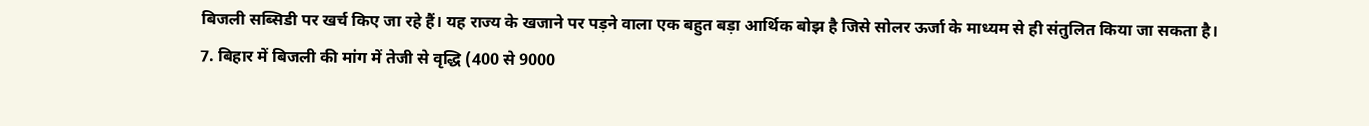बिजली सब्सिडी पर खर्च किए जा रहे हैं। यह राज्य के खजाने पर पड़ने वाला एक बहुत बड़ा आर्थिक बोझ है जिसे सोलर ऊर्जा के माध्यम से ही संतुलित किया जा सकता है।
7. बिहार में बिजली की मांग में तेजी से वृद्धि (400 से 9000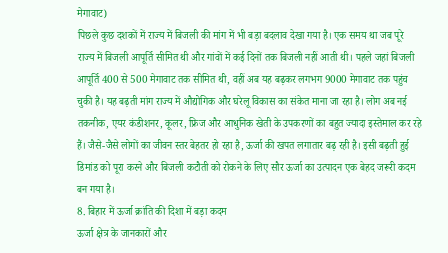मेगावाट)
पिछले कुछ दशकों में राज्य में बिजली की मांग में भी बड़ा बदलाव देखा गया है। एक समय था जब पूरे राज्य में बिजली आपूर्ति सीमित थी और गांवों में कई दिनों तक बिजली नहीं आती थी। पहले जहां बिजली आपूर्ति 400 से 500 मेगावाट तक सीमित थी, वहीं अब यह बढ़कर लगभग 9000 मेगावाट तक पहुंच चुकी है। यह बढ़ती मांग राज्य में औद्योगिक और घरेलू विकास का संकेत माना जा रहा है। लोग अब नई तकनीक, एयर कंडीशनर, कूलर, फ्रिज और आधुनिक खेती के उपकरणों का बहुत ज्यादा इस्तेमाल कर रहे हैं। जैसे-जैसे लोगों का जीवन स्तर बेहतर हो रहा है, ऊर्जा की खपत लगातार बढ़ रही है। इसी बढ़ती हुई डिमांड को पूरा करने और बिजली कटौती को रोकने के लिए सौर ऊर्जा का उत्पादन एक बेहद जरूरी कदम बन गया है।
8. बिहार में ऊर्जा क्रांति की दिशा में बड़ा कदम
ऊर्जा क्षेत्र के जानकारों और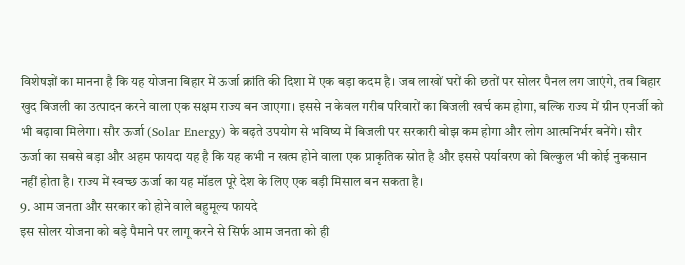विशेषज्ञों का मानना है कि यह योजना बिहार में ऊर्जा क्रांति की दिशा में एक बड़ा कदम है। जब लाखों घरों की छतों पर सोलर पैनल लग जाएंगे, तब बिहार खुद बिजली का उत्पादन करने वाला एक सक्षम राज्य बन जाएगा। इससे न केवल गरीब परिवारों का बिजली खर्च कम होगा, बल्कि राज्य में ग्रीन एनर्जी को भी बढ़ावा मिलेगा। सौर ऊर्जा (Solar Energy) के बढ़ते उपयोग से भविष्य में बिजली पर सरकारी बोझ कम होगा और लोग आत्मनिर्भर बनेंगे। सौर ऊर्जा का सबसे बड़ा और अहम फायदा यह है कि यह कभी न खत्म होने वाला एक प्राकृतिक स्रोत है और इससे पर्यावरण को बिल्कुल भी कोई नुकसान नहीं होता है। राज्य में स्वच्छ ऊर्जा का यह मॉडल पूरे देश के लिए एक बड़ी मिसाल बन सकता है।
9. आम जनता और सरकार को होने वाले बहुमूल्य फायदे
इस सोलर योजना को बड़े पैमाने पर लागू करने से सिर्फ आम जनता को ही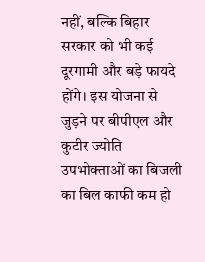नहीं, बल्कि बिहार सरकार को भी कई दूरगामी और बड़े फायदे होंगे। इस योजना से जुड़ने पर बीपीएल और कुटीर ज्योति उपभोक्ताओं का बिजली का बिल काफी कम हो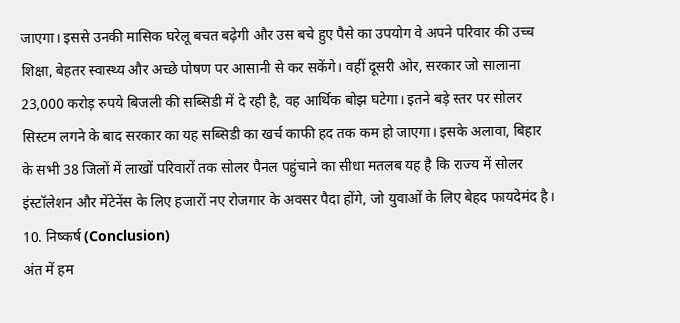जाएगा। इससे उनकी मासिक घरेलू बचत बढ़ेगी और उस बचे हुए पैसे का उपयोग वे अपने परिवार की उच्च शिक्षा, बेहतर स्वास्थ्य और अच्छे पोषण पर आसानी से कर सकेंगे। वहीं दूसरी ओर, सरकार जो सालाना 23,000 करोड़ रुपये बिजली की सब्सिडी में दे रही है, वह आर्थिक बोझ घटेगा। इतने बड़े स्तर पर सोलर सिस्टम लगने के बाद सरकार का यह सब्सिडी का खर्च काफी हद तक कम हो जाएगा। इसके अलावा, बिहार के सभी 38 जिलों में लाखों परिवारों तक सोलर पैनल पहुंचाने का सीधा मतलब यह है कि राज्य में सोलर इंस्टॉलेशन और मेंटेनेंस के लिए हजारों नए रोजगार के अवसर पैदा होंगे, जो युवाओं के लिए बेहद फायदेमंद है।
10. निष्कर्ष (Conclusion)
अंत में हम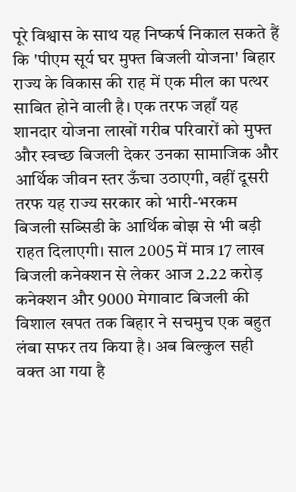पूरे विश्वास के साथ यह निष्कर्ष निकाल सकते हैं कि 'पीएम सूर्य घर मुफ्त बिजली योजना' बिहार राज्य के विकास की राह में एक मील का पत्थर साबित होने वाली है। एक तरफ जहाँ यह शानदार योजना लाखों गरीब परिवारों को मुफ्त और स्वच्छ बिजली देकर उनका सामाजिक और आर्थिक जीवन स्तर ऊँचा उठाएगी, वहीं दूसरी तरफ यह राज्य सरकार को भारी-भरकम बिजली सब्सिडी के आर्थिक बोझ से भी बड़ी राहत दिलाएगी। साल 2005 में मात्र 17 लाख बिजली कनेक्शन से लेकर आज 2.22 करोड़ कनेक्शन और 9000 मेगावाट बिजली की विशाल खपत तक बिहार ने सचमुच एक बहुत लंबा सफर तय किया है। अब बिल्कुल सही वक्त आ गया है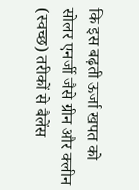कि इस बढ़ती ऊर्जा खपत को सोलर एनर्जी जैसे ग्रीन और क्लीन (स्वच्छ) तरीकों से बैलेंस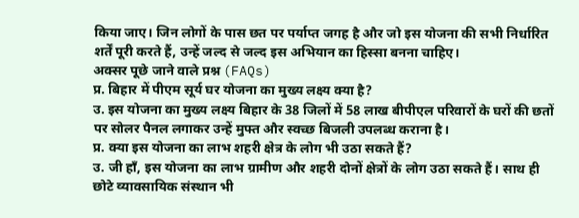किया जाए। जिन लोगों के पास छत पर पर्याप्त जगह है और जो इस योजना की सभी निर्धारित शर्तें पूरी करते हैं, उन्हें जल्द से जल्द इस अभियान का हिस्सा बनना चाहिए।
अक्सर पूछे जाने वाले प्रश्न (FAQs)
प्र. बिहार में पीएम सूर्य घर योजना का मुख्य लक्ष्य क्या है?
उ. इस योजना का मुख्य लक्ष्य बिहार के 38 जिलों में 58 लाख बीपीएल परिवारों के घरों की छतों पर सोलर पैनल लगाकर उन्हें मुफ्त और स्वच्छ बिजली उपलब्ध कराना है।
प्र. क्या इस योजना का लाभ शहरी क्षेत्र के लोग भी उठा सकते हैं?
उ. जी हाँ, इस योजना का लाभ ग्रामीण और शहरी दोनों क्षेत्रों के लोग उठा सकते हैं। साथ ही छोटे व्यावसायिक संस्थान भी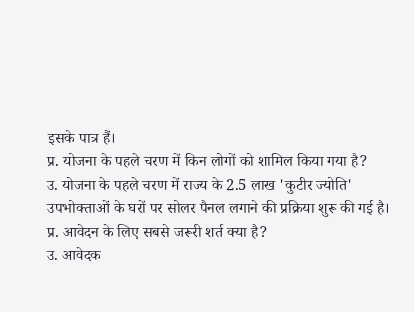इसके पात्र हैं।
प्र. योजना के पहले चरण में किन लोगों को शामिल किया गया है?
उ. योजना के पहले चरण में राज्य के 2.5 लाख 'कुटीर ज्योति' उपभोक्ताओं के घरों पर सोलर पैनल लगाने की प्रक्रिया शुरू की गई है।
प्र. आवेदन के लिए सबसे जरूरी शर्त क्या है?
उ. आवेदक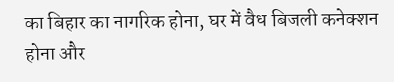का बिहार का नागरिक होना, घर में वैध बिजली कनेक्शन होना और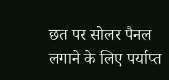छत पर सोलर पैनल लगाने के लिए पर्याप्त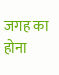जगह का होना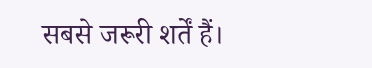सबसे जरूरी शर्तें हैं।